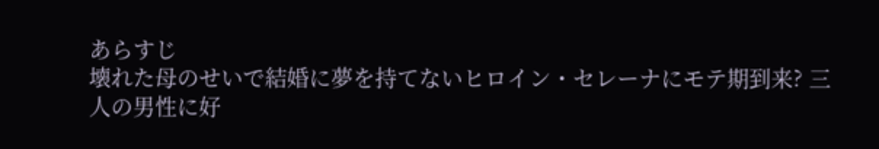あらすじ
壊れた母のせいで結婚に夢を持てないヒロイン・セレーナにモテ期到来? 三人の男性に好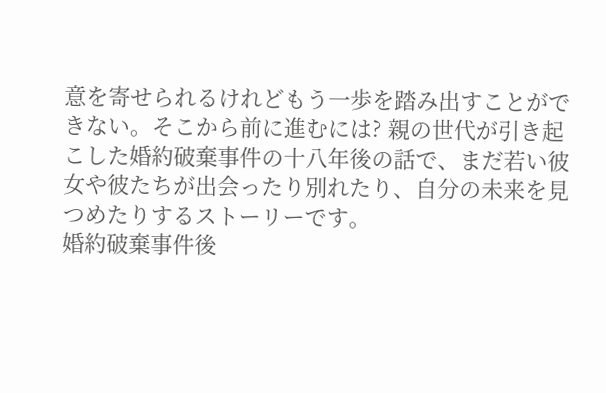意を寄せられるけれどもう一歩を踏み出すことができない。そこから前に進むには? 親の世代が引き起こした婚約破棄事件の十八年後の話で、まだ若い彼女や彼たちが出会ったり別れたり、自分の未来を見つめたりするストーリーです。
婚約破棄事件後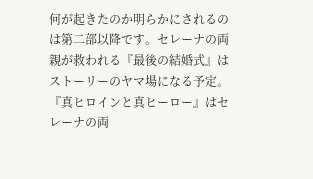何が起きたのか明らかにされるのは第二部以降です。セレーナの両親が救われる『最後の結婚式』はストーリーのヤマ場になる予定。
『真ヒロインと真ヒーロー』はセレーナの両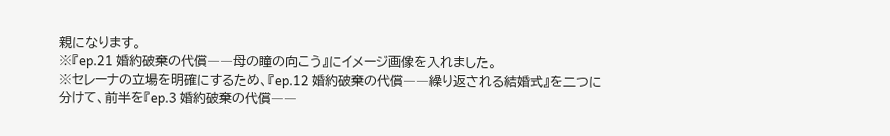親になります。
※『ep.21 婚約破棄の代償――母の瞳の向こう』にイメージ画像を入れました。
※セレーナの立場を明確にするため、『ep.12 婚約破棄の代償――繰り返される結婚式』を二つに分けて、前半を『ep.3 婚約破棄の代償――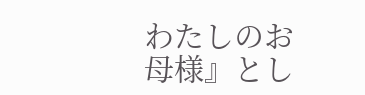わたしのお母様』とし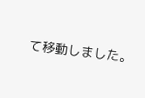て移動しました。